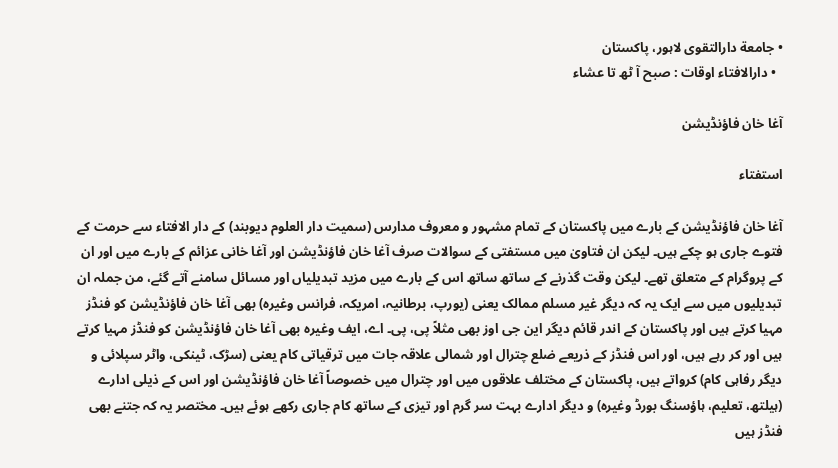• جامعة دارالتقوی لاہور، پاکستان
  • دارالافتاء اوقات : صبح آ ٹھ تا عشاء

آغا خان فاؤنڈیشن

استفتاء

آغا خان فاؤنڈیشن کے بارے میں پاکستان کے تمام مشہور و معروف مدارس (سمیت دار العلوم دیوبند) کے دار الافتاء سے حرمت کے فتوے جاری ہو چکے ہیں۔ لیکن ان فتاویٰ میں مستفتی کے سوالات صرف آغا خان فاؤنڈیشن اور آغا خانی عزائم کے بارے میں اور ان کے پروگرام کے متعلق تھے۔ لیکن وقت گذرنے کے ساتھ ساتھ اس کے بارے میں مزید تبدیلیاں اور مسائل سامنے آتے گئے، من جملہ ان تبدیلیوں میں سے ایک یہ کہ دیگر غیر مسلم ممالک یعنی (یورپ، برطانیہ، امریکہ، فرانس وغیرہ) بھی آغا خان فاؤنڈیشن کو فنڈز مہیا کرتے ہیں اور پاکستان کے اندر قائم دیگر این جی اوز بھی مثلاً پی، پی۔ اے، ایف وغیرہ بھی آغا خان فاؤنڈیشن کو فنڈز مہیا کرتے ہیں اور کر رہے ہیں، اور اس فنڈز کے ذریعے ضلع چترال اور شمالی علاقہ جات میں ترقیاتی کام یعنی (سڑک، ٹینکی، واٹر سپلائی و دیگر رفاہی کام) کرواتے ہیں، پاکستان کے مختلف علاقوں میں اور چترال میں خصوصاً آغا خان فاؤنڈیشن اور اس کے ذیلی ادارے (ہیلتھ، تعلیم، ہاؤسنگ بورڈ وغیرہ) و دیگر ادارے بہت سر گرم اور تیزی کے ساتھ کام جاری رکھے ہوئے ہیں۔ مختصر یہ کہ جتنے بھی فنڈز ہیں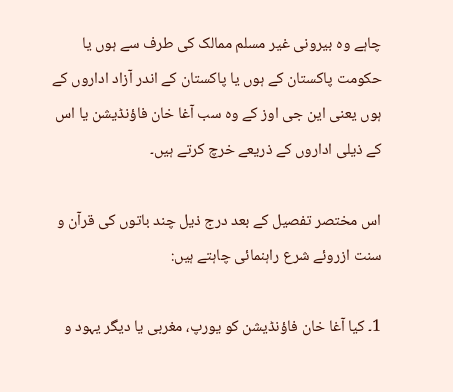چاہے وہ بیرونی غیر مسلم ممالک کی طرف سے ہوں یا حکومت پاکستان کے ہوں یا پاکستان کے اندر آزاد اداروں کے ہوں یعنی این جی اوز کے وہ سب آغا خان فاؤنڈیشن یا اس کے ذیلی اداروں کے ذریعے خرچ کرتے ہیں۔

اس مختصر تفصیل کے بعد درج ذیل چند باتوں کی قرآن و سنت ازروئے شرع راہنمائی چاہتے ہیں:

1۔ کیا آغا خان فاؤنڈیشن کو یورپ، مغربی یا دیگر یہود و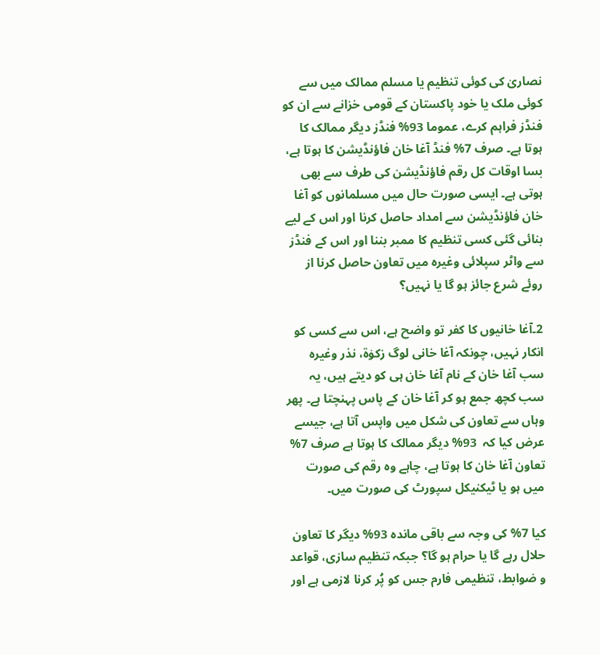نصاریٰ کی کوئی تنظیم یا مسلم ممالک میں سے کوئی ملک یا خود پاکستان کے قومی خزانے سے ان کو فنڈز فراہم کرے، عموما 93% فنڈز دیگر ممالک کا ہوتا ہے۔ صرف 7% فنڈ آغا خان فاؤنڈیشن کا ہوتا ہے، بسا اوقات کل رقم فاؤنڈیشن کی طرف سے بھی ہوتی ہے۔ ایسی صورت حال میں مسلمانوں کو آغا خان فاؤنڈیشن سے امداد حاصل کرنا اور اس کے لیے بنائی گئی کسی تنظیم کا ممبر بننا اور اس کے فنڈز سے واٹر سپلائی وغیرہ میں تعاون حاصل کرنا از روئے شرع جائز ہو گا یا نہیں؟

2۔آغا خانیوں کا کفر تو واضح ہے، اس سے کسی کو انکار نہیں، چونکہ آغا خانی لوگ زکوٰۃ، نذر وغیرہ سب آغا خان کے نام آغا خان ہی کو دیتے ہیں، یہ سب کچھ جمع ہو کر آغا خان کے پاس پہنچتا ہے۔ پھر وہاں سے تعاون کی شکل میں واپس آتا ہے، جیسے عرض کیا کہ  93% دیگر ممالک کا ہوتا ہے صرف 7% تعاون آغا خان کا ہوتا ہے، چاہے وہ رقم کی صورت میں ہو یا ٹیکنیکل سپورٹ کی صورت میں۔

کیا 7% کی وجہ سے باقی ماندہ 93% دیگر کا تعاون حلال رہے گا یا حرام ہو گا؟ جبکہ تنظیم سازی، قواعد و ضوابط، تنظیمی فارم جس کو پُر کرنا لازمی ہے اور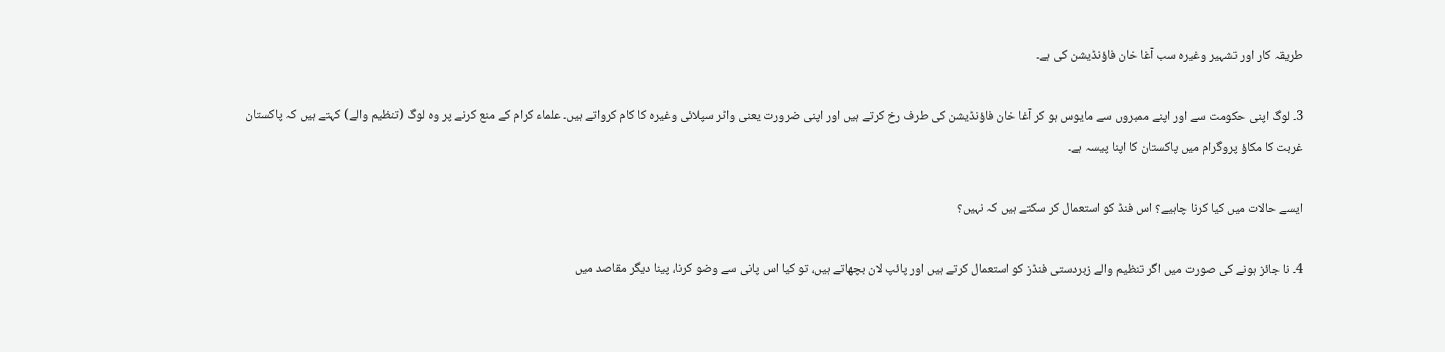طریقہ کار اور تشہیر وغیرہ سب آغا خان فاؤنڈیشن کی ہے۔

3۔ لوگ اپنی حکومت سے اور اپنے ممبروں سے مایوس ہو کر آغا خان فاؤنڈیشن کی طرف رخ کرتے ہیں اور اپنی ضرورت یعنی واٹر سپلائی وغیرہ کا کام کرواتے ہیں۔ علماء کرام کے منع کرنے پر وہ لوگ (تنظیم والے) کہتے ہیں کہ پاکستان غربت کا مکاؤ پروگرام میں پاکستان کا اپنا پیسہ ہے۔

ایسے حالات میں کیا کرنا چاہیے؟ اس فنڈ کو استعمال کر سکتے ہیں کہ نہیں؟

4۔ نا جائز ہونے کی صورت میں اگر تنظیم والے زبردستی فنڈز کو استعمال کرتے ہیں اور پائپ لان بچھاتے ہیں، تو کیا اس پانی سے وضو کرنا، پینا دیگر مقاصد میں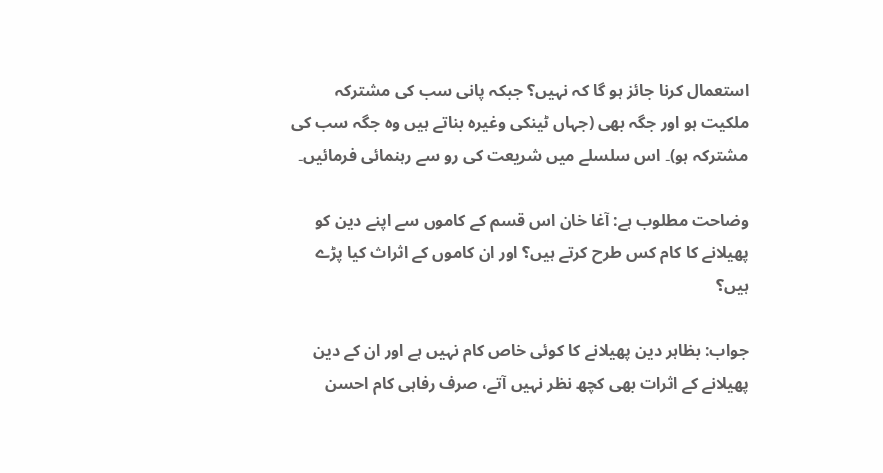استعمال کرنا جائز ہو گا کہ نہیں؟ جبکہ پانی سب کی مشترکہ ملکیت ہو اور جگہ بھی (جہاں ٹینکی وغیرہ بناتے ہیں وہ جگہ سب کی مشترکہ ہو)۔ اس سلسلے میں شریعت کی رو سے رہنمائی فرمائیں۔

وضاحت مطلوب ہے: آغا خان اس قسم کے کاموں سے اپنے دین کو پھیلانے کا کام کس طرح کرتے ہیں؟ اور ان کاموں کے اثراث کیا پڑے ہیں؟

جواب: بظاہر دین پھیلانے کا کوئی خاص کام نہیں ہے اور ان کے دین پھیلانے کے اثرات بھی کچھ نظر نہیں آتے، صرف رفاہی کام احسن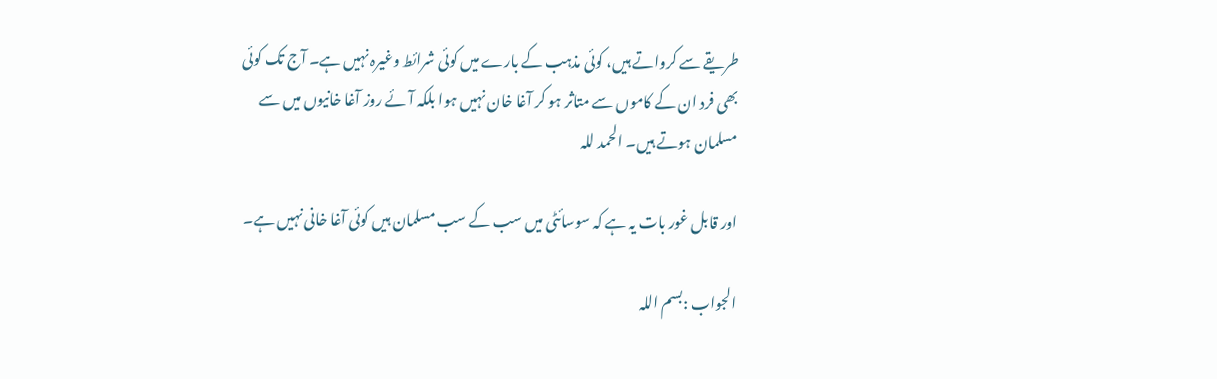طریقے سے کرواتے ہیں، کوئی مذہب کے بارے میں کوئی شرائط وغیرہ نہیں ہے۔ آج تک کوئی بھی فرد ان کے کاموں سے متاثر ہو کر آغا خان نہیں ہوا بلکہ آئے روز آغا خانیوں میں سے مسلمان ہوتے ہیں۔ الحمد للہ

اور قابل غور بات یہ ہے کہ سوسائٹی میں سب کے سب مسلمان ہیں کوئی آغا خانی نہیں ہے۔

الجواب :بسم اللہ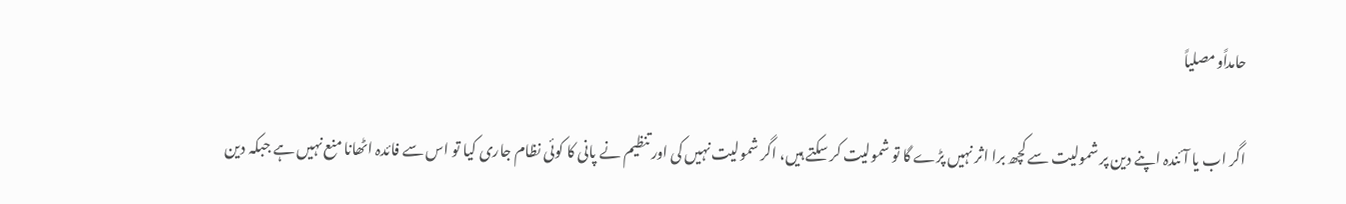حامداًومصلیاً

اگر اب یا آئندہ اپنے دین پر شمولیت سے کچھ برا اثر نہیں پڑے گا تو شمولیت کر سکتے ہیں، اگر شمولیت نہیں کی اور تنظیم نے پانی کا کوئی نظام جاری کیا تو اس سے فائدہ اٹھانا منع نہیں ہے جبکہ دین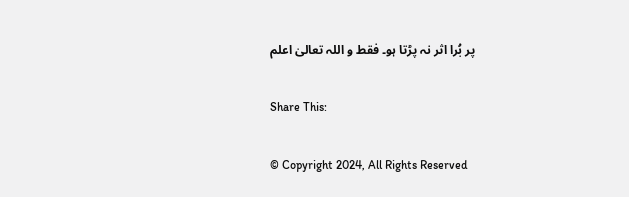پر بُرا اثر نہ پڑتا ہو۔ فقط و اللہ تعالیٰ اعلم

Share This:

© Copyright 2024, All Rights Reserved